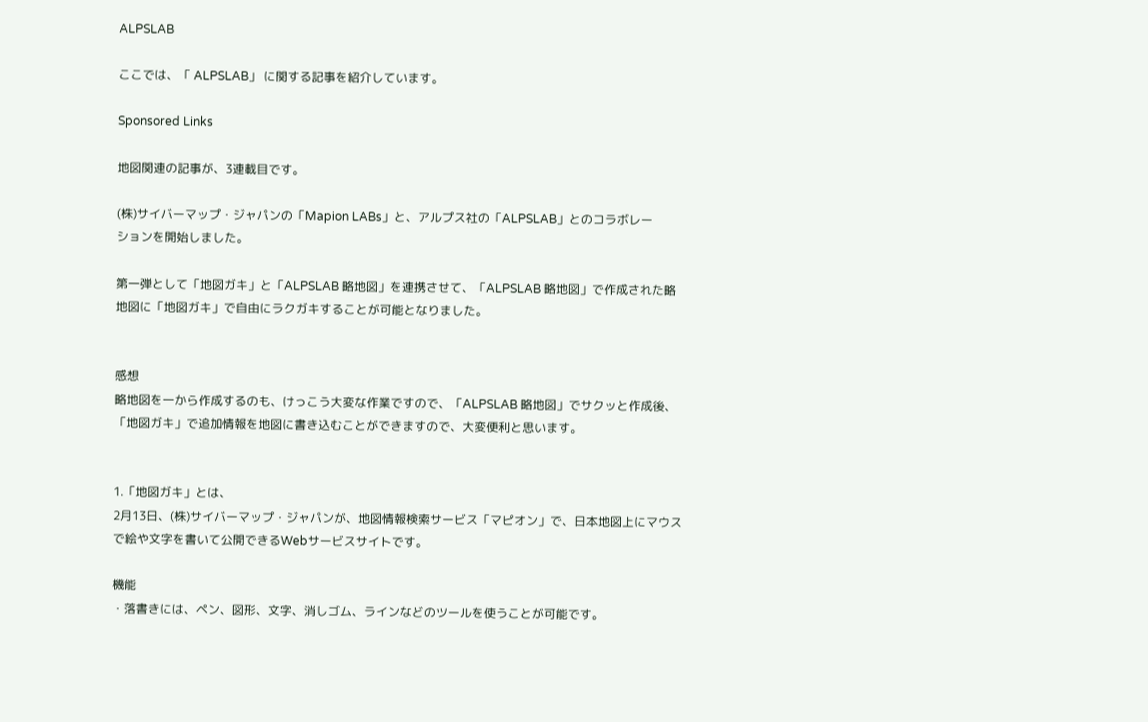ALPSLAB

ここでは、「 ALPSLAB」 に関する記事を紹介しています。

Sponsored Links

地図関連の記事が、3連載目です。

(株)サイバーマップ・ジャパンの「Mapion LABs」と、アルプス社の「ALPSLAB」とのコラボレー
ションを開始しました。

第一弾として「地図ガキ」と「ALPSLAB 略地図」を連携させて、「ALPSLAB 略地図」で作成された略地図に「地図ガキ」で自由にラクガキすることが可能となりました。


感想
略地図を一から作成するのも、けっこう大変な作業ですので、「ALPSLAB 略地図」でサクッと作成後、「地図ガキ」で追加情報を地図に書き込むことができますので、大変便利と思います。


1.「地図ガキ」とは、
2月13日、(株)サイバーマップ・ジャパンが、地図情報検索サービス「マピオン」で、日本地図上にマウスで絵や文字を書いて公開できるWebサービスサイトです。

機能
・落書きには、ペン、図形、文字、消しゴム、ラインなどのツールを使うことが可能です。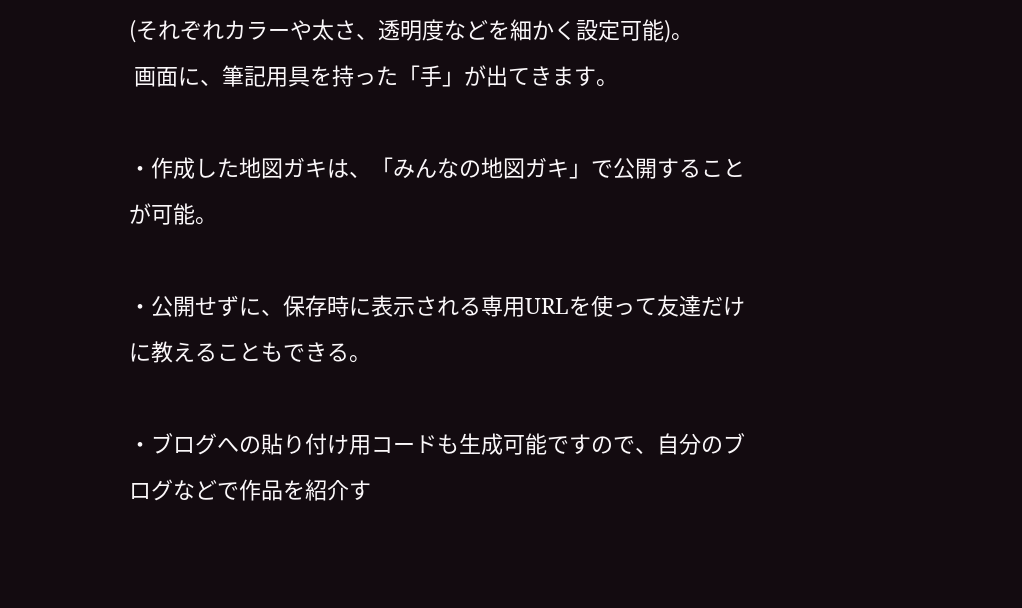(それぞれカラーや太さ、透明度などを細かく設定可能)。
 画面に、筆記用具を持った「手」が出てきます。

・作成した地図ガキは、「みんなの地図ガキ」で公開することが可能。

・公開せずに、保存時に表示される専用URLを使って友達だけに教えることもできる。

・ブログへの貼り付け用コードも生成可能ですので、自分のブログなどで作品を紹介す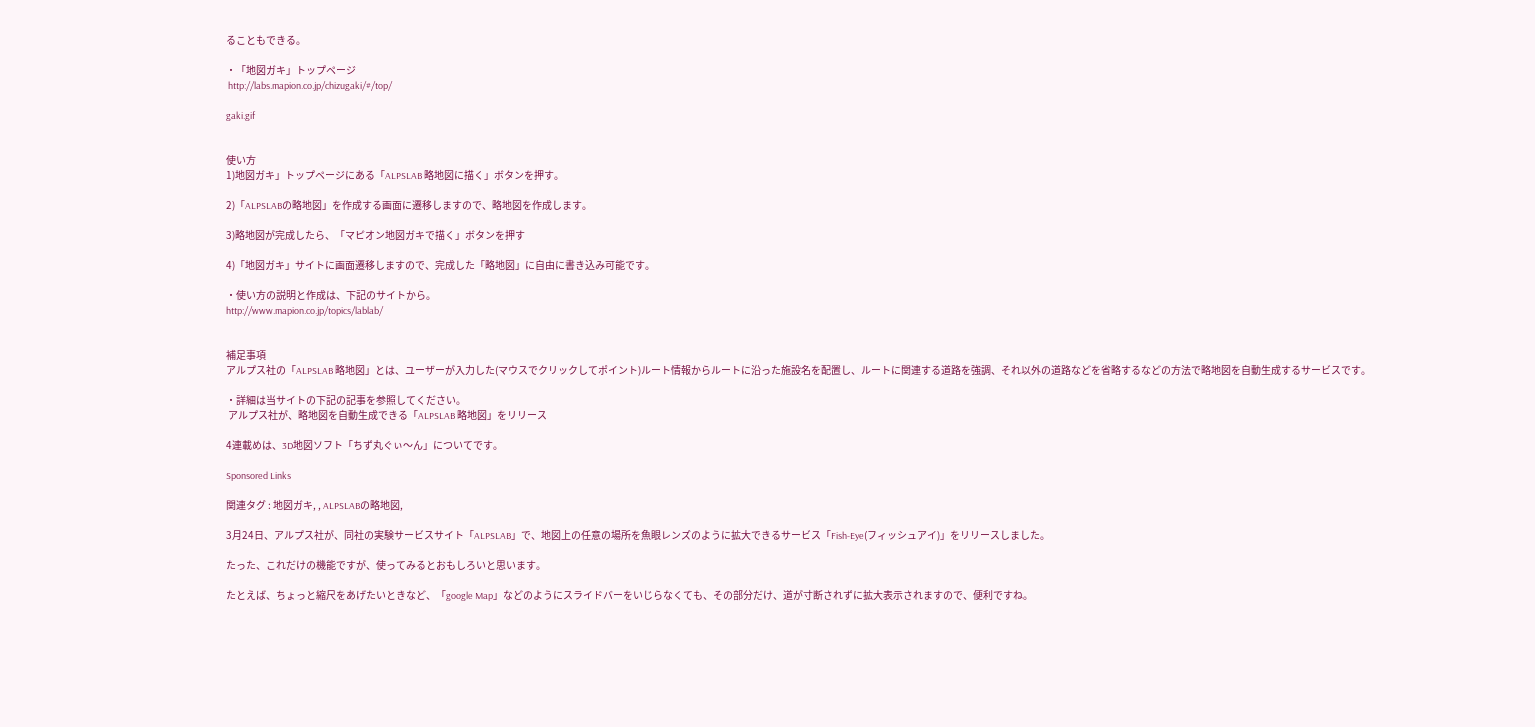ることもできる。

・「地図ガキ」トップページ
 http://labs.mapion.co.jp/chizugaki/#/top/

gaki.gif


使い方
1)地図ガキ」トップページにある「ALPSLAB 略地図に描く」ボタンを押す。

2)「ALPSLABの略地図」を作成する画面に遷移しますので、略地図を作成します。

3)略地図が完成したら、「マピオン地図ガキで描く」ボタンを押す

4)「地図ガキ」サイトに画面遷移しますので、完成した「略地図」に自由に書き込み可能です。

・使い方の説明と作成は、下記のサイトから。
http://www.mapion.co.jp/topics/lablab/


補足事項
アルプス社の「ALPSLAB 略地図」とは、ユーザーが入力した(マウスでクリックしてポイント)ルート情報からルートに沿った施設名を配置し、ルートに関連する道路を強調、それ以外の道路などを省略するなどの方法で略地図を自動生成するサービスです。

・詳細は当サイトの下記の記事を参照してください。
 アルプス社が、略地図を自動生成できる「ALPSLAB 略地図」をリリース

4連載めは、3D地図ソフト「ちず丸ぐぃ〜ん」についてです。

Sponsored Links

関連タグ : 地図ガキ, , ALPSLABの略地図,

3月24日、アルプス社が、同社の実験サービスサイト「ALPSLAB」で、地図上の任意の場所を魚眼レンズのように拡大できるサービス「Fish-Eye(フィッシュアイ)」をリリースしました。

たった、これだけの機能ですが、使ってみるとおもしろいと思います。

たとえば、ちょっと縮尺をあげたいときなど、「google Map」などのようにスライドバーをいじらなくても、その部分だけ、道が寸断されずに拡大表示されますので、便利ですね。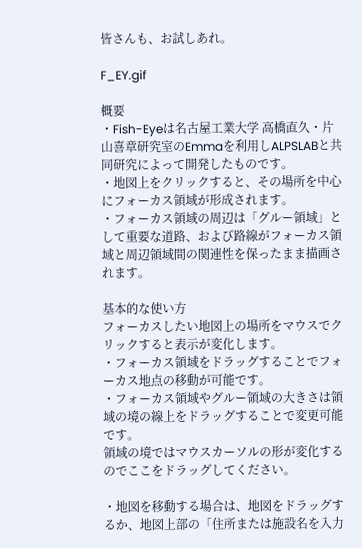皆さんも、お試しあれ。

F_EY.gif

概要
・Fish-Eyeは名古屋工業大学 高橋直久・片山喜章研究室のEmmaを利用しALPSLABと共同研究によって開発したものです。
・地図上をクリックすると、その場所を中心にフォーカス領域が形成されます。
・フォーカス領域の周辺は「グルー領域」として重要な道路、および路線がフォーカス領域と周辺領域間の関連性を保ったまま描画されます。

基本的な使い方
フォーカスしたい地図上の場所をマウスでクリックすると表示が変化します。
・フォーカス領域をドラッグすることでフォーカス地点の移動が可能です。
・フォーカス領域やグルー領域の大きさは領域の境の線上をドラッグすることで変更可能です。
領域の境ではマウスカーソルの形が変化するのでここをドラッグしてください。

・地図を移動する場合は、地図をドラッグするか、地図上部の「住所または施設名を入力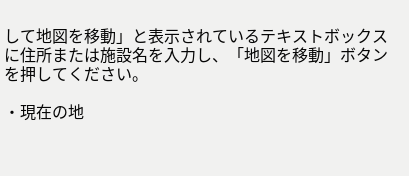して地図を移動」と表示されているテキストボックスに住所または施設名を入力し、「地図を移動」ボタンを押してください。

・現在の地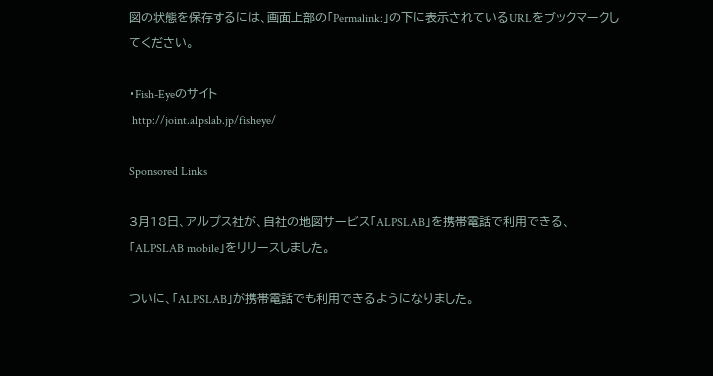図の状態を保存するには、画面上部の「Permalink:」の下に表示されているURLをブックマークしてください。

・Fish-Eyeのサイト
 http://joint.alpslab.jp/fisheye/

Sponsored Links

3月18日、アルプス社が、自社の地図サービス「ALPSLAB」を携帯電話で利用できる、「ALPSLAB mobile」をリリースしました。

ついに、「ALPSLAB」が携帯電話でも利用できるようになりました。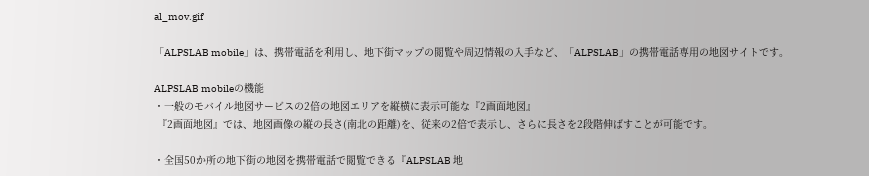al_mov.gif

「ALPSLAB mobile」は、携帯電話を利用し、地下街マップの閲覧や周辺情報の入手など、「ALPSLAB」の携帯電話専用の地図サイトです。

ALPSLAB mobileの機能
・一般のモバイル地図サービスの2倍の地図エリアを縦横に表示可能な『2画面地図』
 『2画面地図』では、地図画像の縦の長さ(南北の距離)を、従来の2倍で表示し、さらに長さを2段階伸ばすことが可能です。

・全国50か所の地下街の地図を携帯電話で閲覧できる『ALPSLAB 地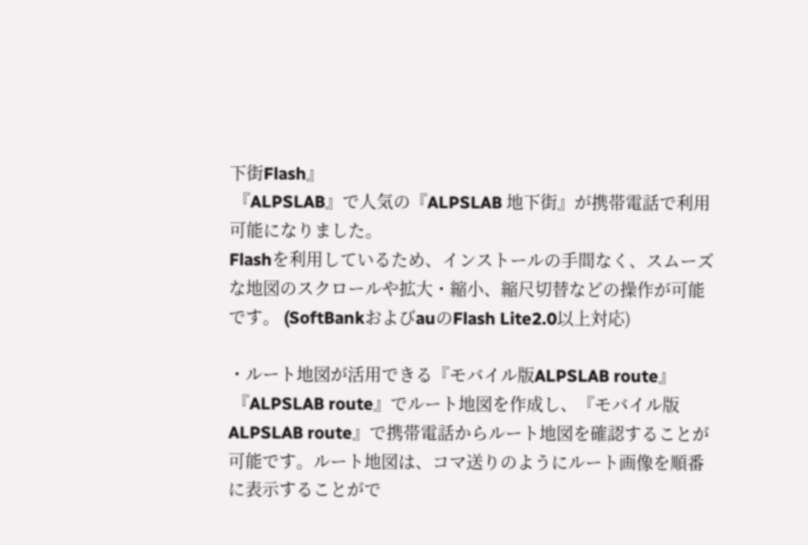下街Flash』
 『ALPSLAB』で人気の『ALPSLAB 地下街』が携帯電話で利用可能になりました。
Flashを利用しているため、インストールの手間なく、スムーズな地図のスクロールや拡大・縮小、縮尺切替などの操作が可能です。 (SoftBankおよびauのFlash Lite2.0以上対応)

・ルート地図が活用できる『モバイル版ALPSLAB route』
 『ALPSLAB route』でルート地図を作成し、『モバイル版ALPSLAB route』で携帯電話からルート地図を確認することが可能です。ルート地図は、コマ送りのようにルート画像を順番に表示することがで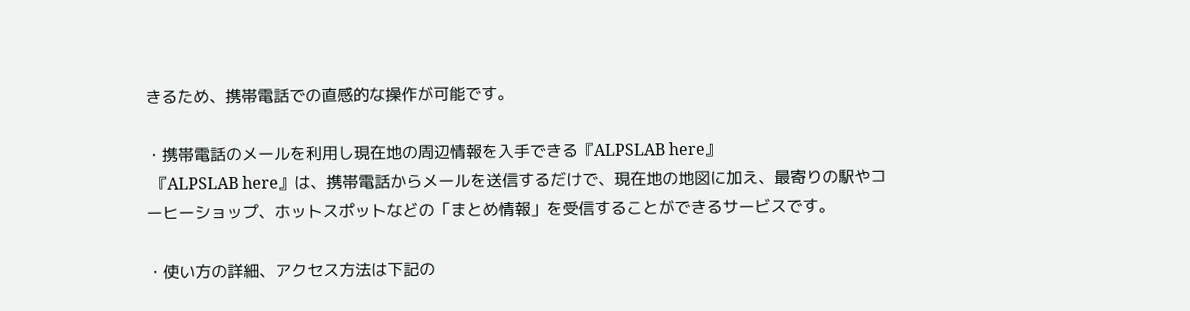きるため、携帯電話での直感的な操作が可能です。

・携帯電話のメールを利用し現在地の周辺情報を入手できる『ALPSLAB here』
 『ALPSLAB here』は、携帯電話からメールを送信するだけで、現在地の地図に加え、最寄りの駅やコーヒーショップ、ホットスポットなどの「まとめ情報」を受信することができるサービスです。

・使い方の詳細、アクセス方法は下記の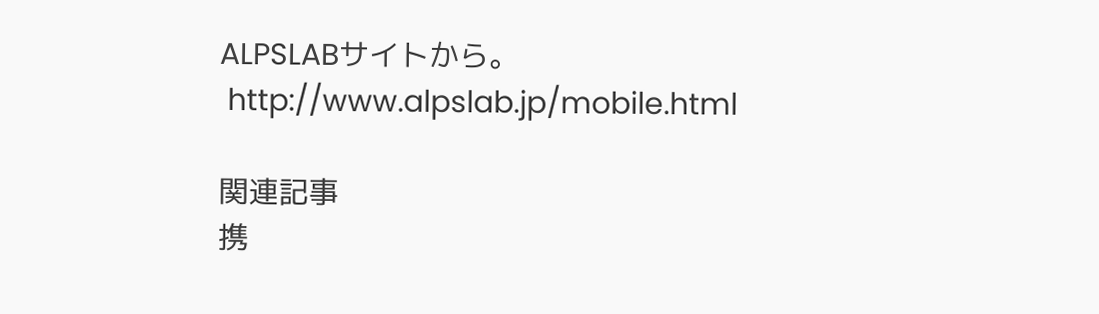ALPSLABサイトから。
 http://www.alpslab.jp/mobile.html

関連記事
携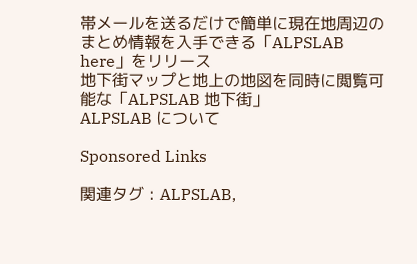帯メールを送るだけで簡単に現在地周辺のまとめ情報を入手できる「ALPSLAB here」をリリース
地下街マップと地上の地図を同時に閲覧可能な「ALPSLAB 地下街」
ALPSLAB について

Sponsored Links

関連タグ : ALPSLAB,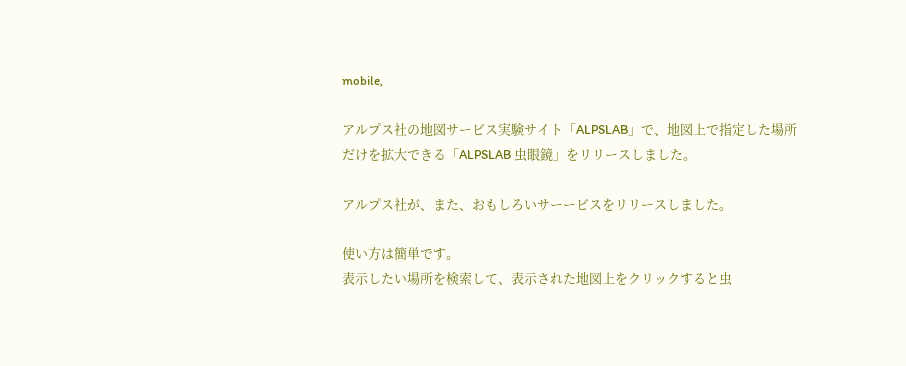mobile,

アルプス社の地図サービス実験サイト「ALPSLAB」で、地図上で指定した場所だけを拡大できる「ALPSLAB 虫眼鏡」をリリースしました。

アルプス社が、また、おもしろいサーービスをリリースしました。

使い方は簡単です。
表示したい場所を検索して、表示された地図上をクリックすると虫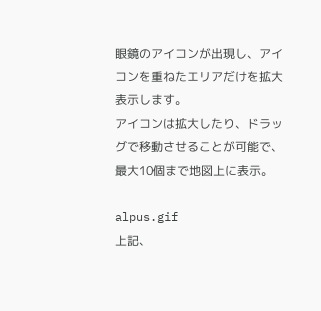眼鏡のアイコンが出現し、アイコンを重ねたエリアだけを拡大表示します。
アイコンは拡大したり、ドラッグで移動させることが可能で、最大10個まで地図上に表示。

alpus.gif
上記、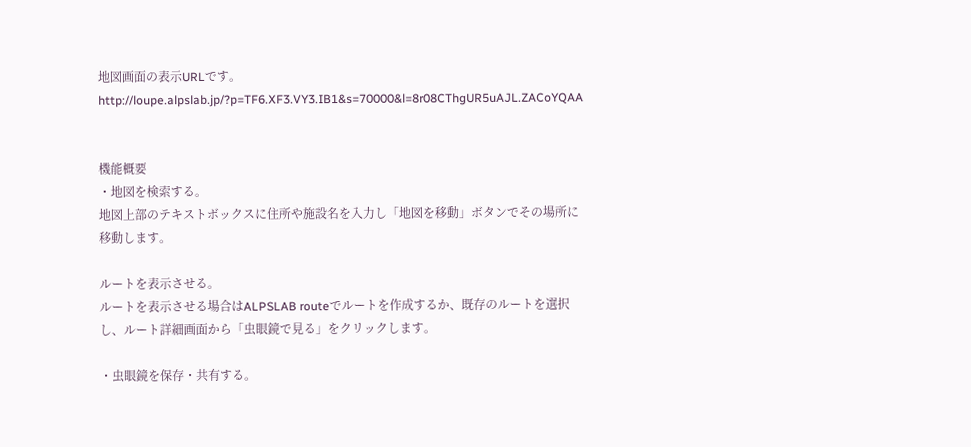地図画面の表示URLです。
http://loupe.alpslab.jp/?p=TF6.XF3.VY3.IB1&s=70000&l=8r08CThgUR5uAJL.ZACoYQAA


機能概要
・地図を検索する。
地図上部のテキストボックスに住所や施設名を入力し「地図を移動」ボタンでその場所に移動します。

ルートを表示させる。
ルートを表示させる場合はALPSLAB routeでルートを作成するか、既存のルートを選択し、ルート詳細画面から「虫眼鏡で見る」をクリックします。

・虫眼鏡を保存・共有する。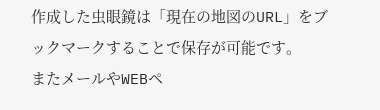作成した虫眼鏡は「現在の地図のURL」をブックマークすることで保存が可能です。
またメールやWEBペ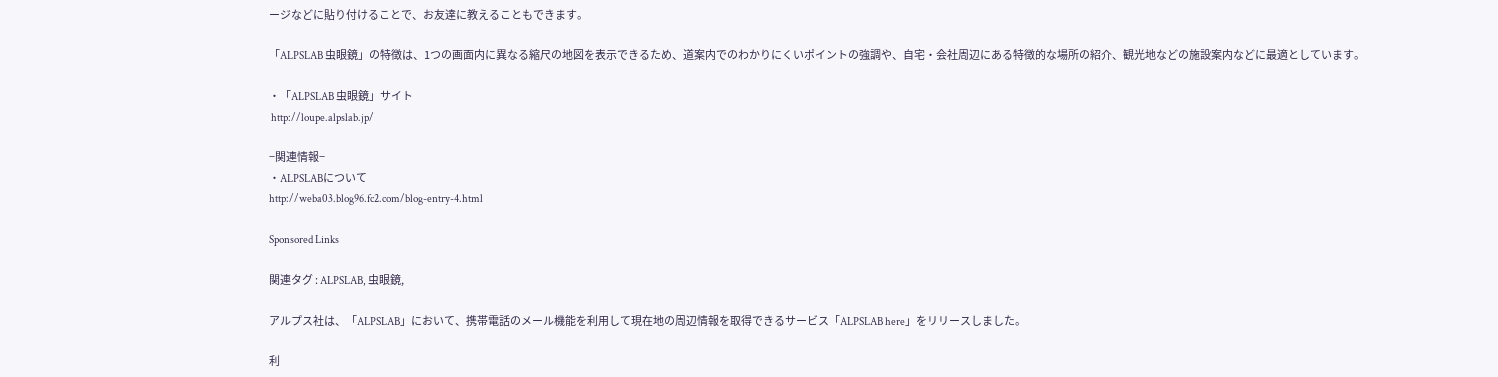ージなどに貼り付けることで、お友達に教えることもできます。

「ALPSLAB 虫眼鏡」の特徴は、1つの画面内に異なる縮尺の地図を表示できるため、道案内でのわかりにくいポイントの強調や、自宅・会社周辺にある特徴的な場所の紹介、観光地などの施設案内などに最適としています。

・「ALPSLAB 虫眼鏡」サイト
 http://loupe.alpslab.jp/

−関連情報−
・ALPSLABについて
http://weba03.blog96.fc2.com/blog-entry-4.html

Sponsored Links

関連タグ : ALPSLAB, 虫眼鏡,

アルプス社は、「ALPSLAB」において、携帯電話のメール機能を利用して現在地の周辺情報を取得できるサービス「ALPSLAB here」をリリースしました。

利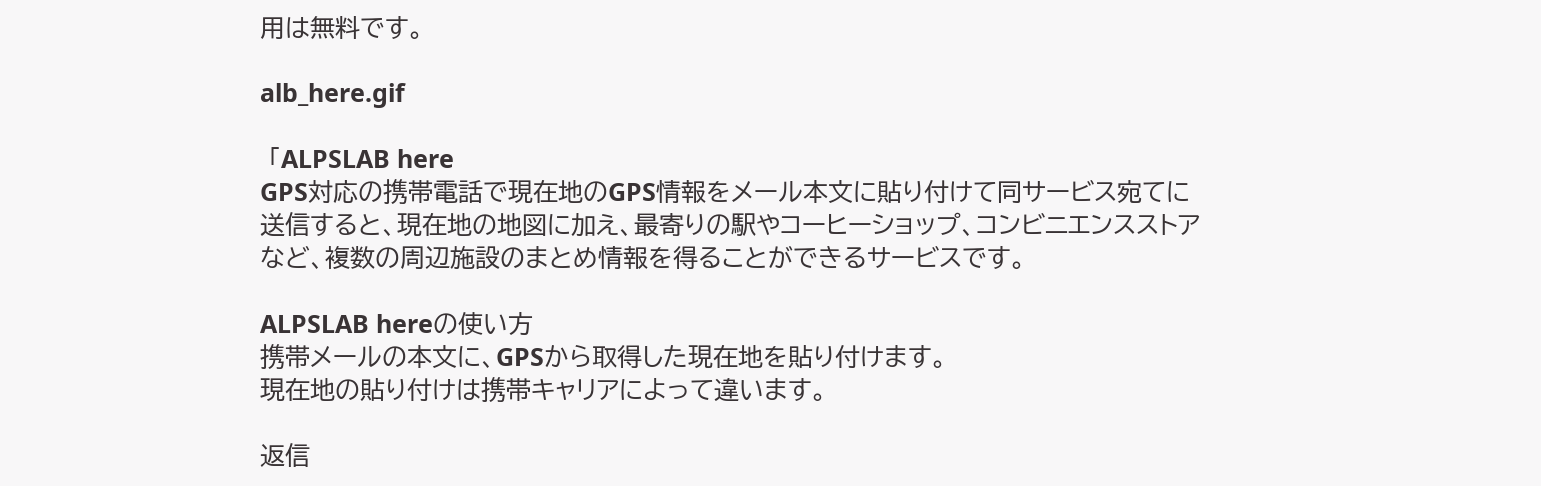用は無料です。

alb_here.gif

 「ALPSLAB here
GPS対応の携帯電話で現在地のGPS情報をメール本文に貼り付けて同サービス宛てに送信すると、現在地の地図に加え、最寄りの駅やコーヒーショップ、コンビニエンスストアなど、複数の周辺施設のまとめ情報を得ることができるサービスです。

ALPSLAB hereの使い方
携帯メールの本文に、GPSから取得した現在地を貼り付けます。
現在地の貼り付けは携帯キャリアによって違います。

返信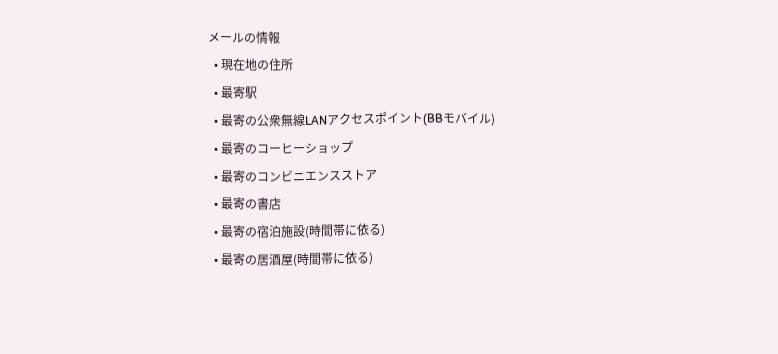メールの情報
  • 現在地の住所
  • 最寄駅
  • 最寄の公衆無線LANアクセスポイント(BBモバイル)
  • 最寄のコーヒーショップ
  • 最寄のコンビニエンスストア
  • 最寄の書店
  • 最寄の宿泊施設(時間帯に依る)
  • 最寄の居酒屋(時間帯に依る)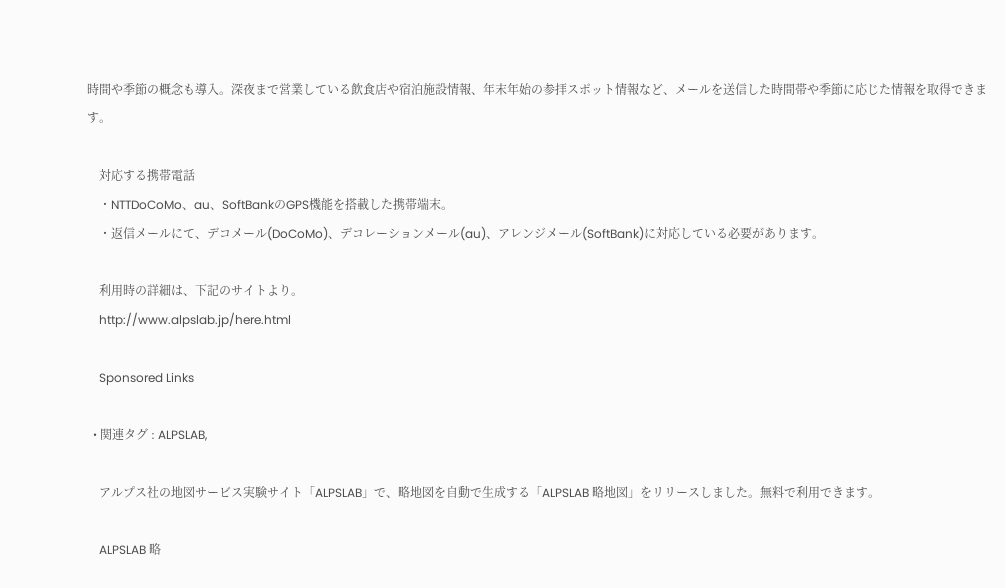時間や季節の概念も導入。深夜まで営業している飲食店や宿泊施設情報、年末年始の参拝スポット情報など、メールを送信した時間帯や季節に応じた情報を取得できます。

    対応する携帯電話
    ・NTTDoCoMo、au、SoftBankのGPS機能を搭載した携帯端末。
    ・返信メールにて、デコメール(DoCoMo)、デコレーションメール(au)、アレンジメール(SoftBank)に対応している必要があります。

    利用時の詳細は、下記のサイトより。
    http://www.alpslab.jp/here.html

    Sponsored Links

  • 関連タグ : ALPSLAB,

    アルプス社の地図サービス実験サイト「ALPSLAB」で、略地図を自動で生成する「ALPSLAB 略地図」をリリースしました。無料で利用できます。

    ALPSLAB 略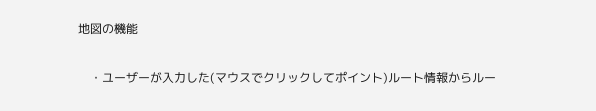地図の機能

    ・ユーザーが入力した(マウスでクリックしてポイント)ルート情報からルー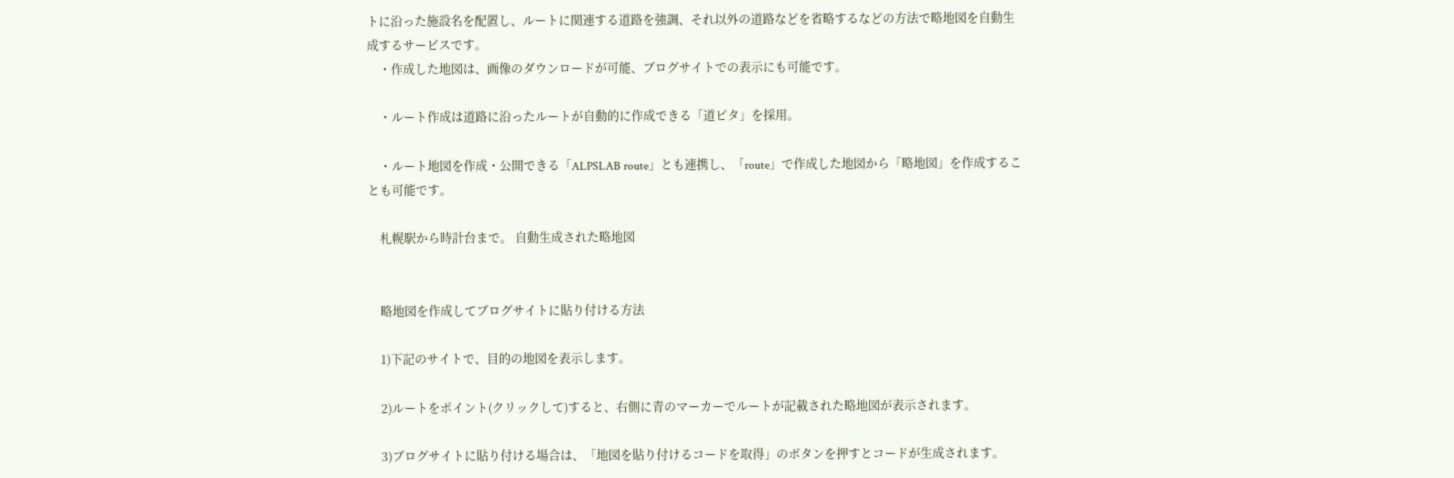トに沿った施設名を配置し、ルートに関連する道路を強調、それ以外の道路などを省略するなどの方法で略地図を自動生成するサービスです。
    ・作成した地図は、画像のダウンロードが可能、ブログサイトでの表示にも可能です。

    ・ルート作成は道路に沿ったルートが自動的に作成できる「道ピタ」を採用。

    ・ルート地図を作成・公開できる「ALPSLAB route」とも連携し、「route」で作成した地図から「略地図」を作成することも可能です。

    札幌駅から時計台まで。 自動生成された略地図


    略地図を作成してブログサイトに貼り付ける方法

    1)下記のサイトで、目的の地図を表示します。

    2)ルートをポイント(クリックして)すると、右側に青のマーカーでルートが記載された略地図が表示されます。

    3)ブログサイトに貼り付ける場合は、「地図を貼り付けるコードを取得」のボタンを押すとコードが生成されます。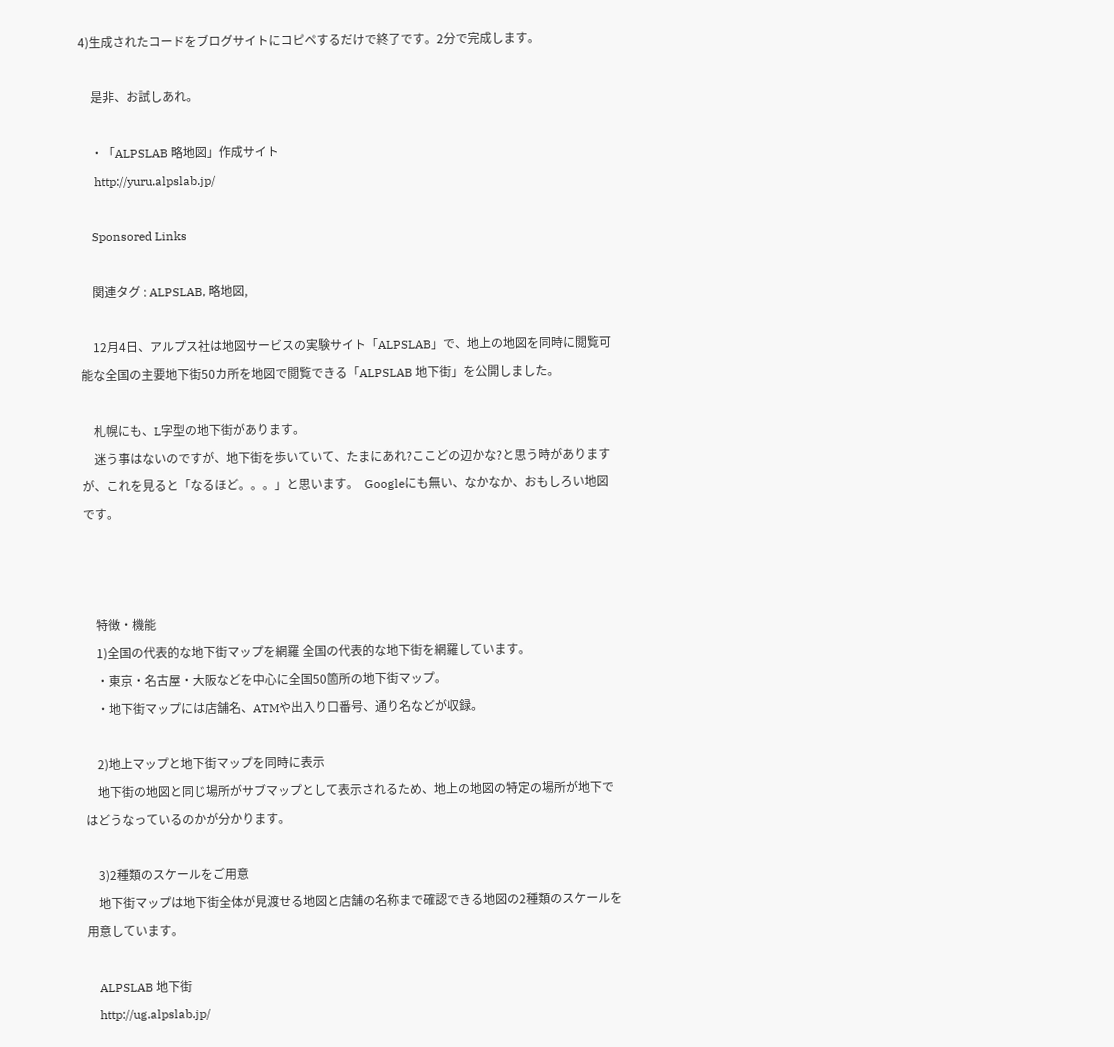4)生成されたコードをブログサイトにコピペするだけで終了です。2分で完成します。

    是非、お試しあれ。

    ・「ALPSLAB 略地図」作成サイト
     http://yuru.alpslab.jp/

    Sponsored Links

    関連タグ : ALPSLAB, 略地図,

    12月4日、アルプス社は地図サービスの実験サイト「ALPSLAB」で、地上の地図を同時に閲覧可能な全国の主要地下街50カ所を地図で閲覧できる「ALPSLAB 地下街」を公開しました。

    札幌にも、L字型の地下街があります。
    迷う事はないのですが、地下街を歩いていて、たまにあれ?ここどの辺かな?と思う時がありますが、これを見ると「なるほど。。。」と思います。  Googleにも無い、なかなか、おもしろい地図です。



    特徴・機能
    1)全国の代表的な地下街マップを網羅 全国の代表的な地下街を網羅しています。
    ・東京・名古屋・大阪などを中心に全国50箇所の地下街マップ。
    ・地下街マップには店舗名、ATMや出入り口番号、通り名などが収録。

    2)地上マップと地下街マップを同時に表示
    地下街の地図と同じ場所がサブマップとして表示されるため、地上の地図の特定の場所が地下ではどうなっているのかが分かります。

    3)2種類のスケールをご用意
    地下街マップは地下街全体が見渡せる地図と店舗の名称まで確認できる地図の2種類のスケールを用意しています。

    ALPSLAB 地下街
    http://ug.alpslab.jp/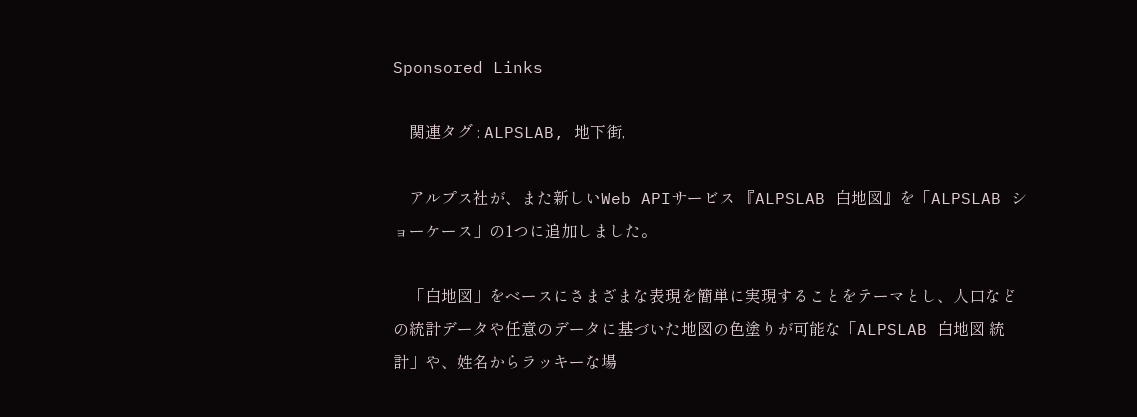Sponsored Links

    関連タグ : ALPSLAB, 地下街,

    アルプス社が、また新しいWeb APIサービス 『ALPSLAB 白地図』を「ALPSLAB ショーケース」の1つに追加しました。

    「白地図」をベースにさまざまな表現を簡単に実現することをテーマとし、人口などの統計データや任意のデータに基づいた地図の色塗りが可能な「ALPSLAB 白地図 統計」や、姓名からラッキーな場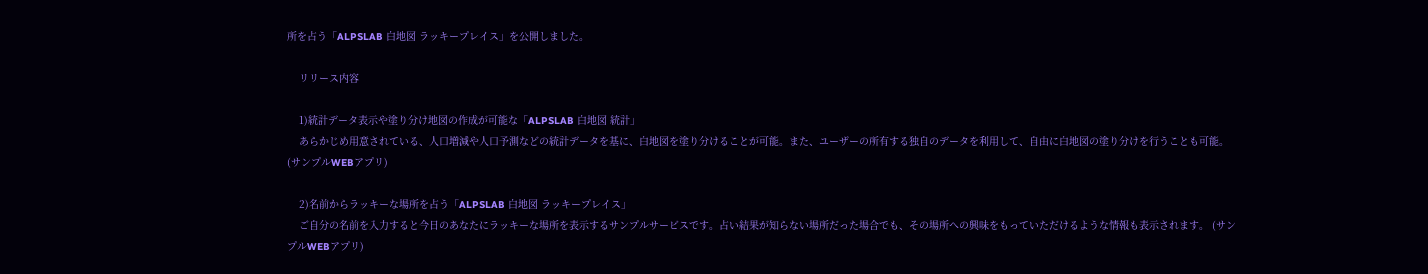所を占う「ALPSLAB 白地図 ラッキープレイス」を公開しました。

    リリース内容

    1)統計データ表示や塗り分け地図の作成が可能な「ALPSLAB 白地図 統計」
    あらかじめ用意されている、人口増減や人口予測などの統計データを基に、白地図を塗り分けることが可能。また、ユーザーの所有する独自のデータを利用して、自由に白地図の塗り分けを行うことも可能。 (サンプルWEBアプリ)

    2)名前からラッキーな場所を占う「ALPSLAB 白地図 ラッキープレイス」
    ご自分の名前を入力すると今日のあなたにラッキーな場所を表示するサンプルサービスです。占い結果が知らない場所だった場合でも、その場所への興味をもっていただけるような情報も表示されます。 (サンプルWEBアプリ)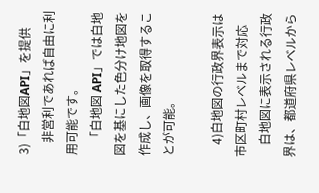3)「白地図API」を提供
    非営利であれば自由に利用可能です。
    「白地図 API」では白地図を基にした色分け地図を作成し、画像を取得することが可能。

    4)白地図の行政界表示は市区町村レベルまで対応
    白地図に表示される行政界は、都道府県レベルから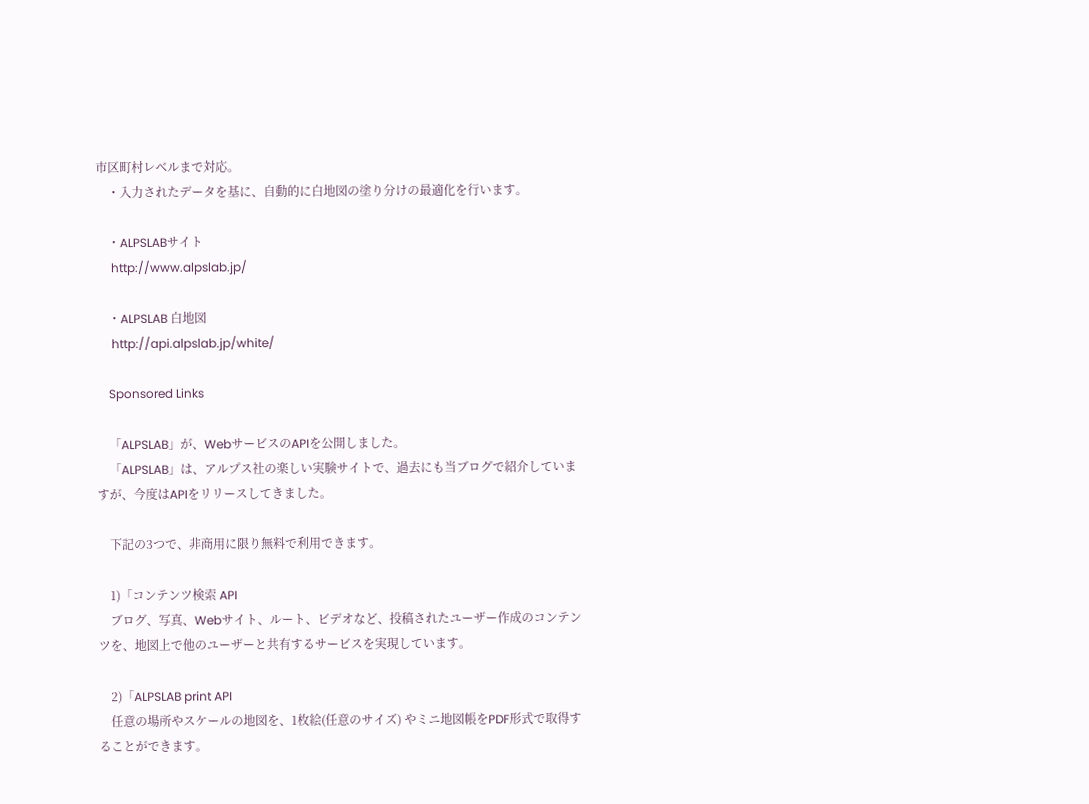市区町村レベルまで対応。
    ・入力されたデータを基に、自動的に白地図の塗り分けの最適化を行います。

    ・ALPSLABサイト
     http://www.alpslab.jp/

    ・ALPSLAB 白地図
     http://api.alpslab.jp/white/

    Sponsored Links

    「ALPSLAB」が、WebサービスのAPIを公開しました。
    「ALPSLAB」は、アルプス社の楽しい実験サイトで、過去にも当ブログで紹介していますが、今度はAPIをリリースしてきました。

    下記の3つで、非商用に限り無料で利用できます。

    1)「コンテンツ検索 API
    ブログ、写真、Webサイト、ルート、ビデオなど、投稿されたユーザー作成のコンテンツを、地図上で他のユーザーと共有するサービスを実現しています。

    2)「ALPSLAB print API
    任意の場所やスケールの地図を、1枚絵(任意のサイズ) やミニ地図帳をPDF形式で取得することができます。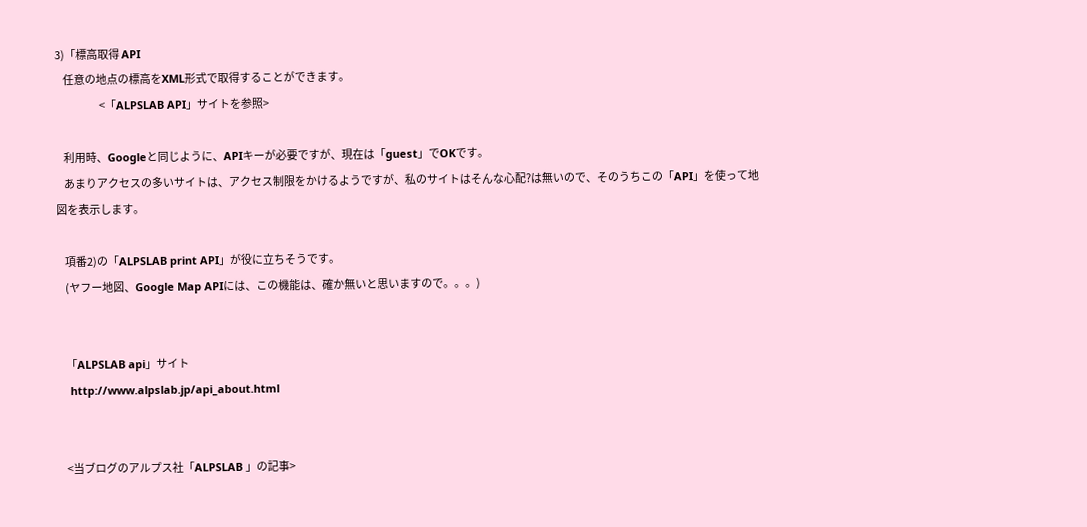3)「標高取得 API
    任意の地点の標高をXML形式で取得することができます。
                      <「ALPSLAB API」サイトを参照>

    利用時、Googleと同じように、APIキーが必要ですが、現在は「guest」でOKです。
    あまりアクセスの多いサイトは、アクセス制限をかけるようですが、私のサイトはそんな心配?は無いので、そのうちこの「API」を使って地図を表示します。

    項番2)の「ALPSLAB print API」が役に立ちそうです。
    (ヤフー地図、Google Map APIには、この機能は、確か無いと思いますので。。。)


    「ALPSLAB api」サイト
    http://www.alpslab.jp/api_about.html


    <当ブログのアルプス社「ALPSLAB 」の記事>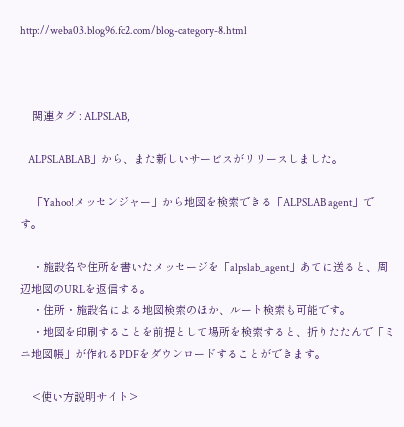http://weba03.blog96.fc2.com/blog-category-8.html



    関連タグ : ALPSLAB,

    ALPSLABLAB」から、また新しいサービスがリリースしました。

    「Yahoo!メッセンジャー」から地図を検索できる「ALPSLAB agent」です。

    ・施設名や住所を書いたメッセージを「alpslab_agent」あてに送ると、周辺地図のURLを返信する。
    ・住所・施設名による地図検索のほか、ルート検索も可能です。
    ・地図を印刷することを前提として場所を検索すると、折りたたんで「ミニ地図帳」が作れるPDFをダウンロードすることができます。

    <使い方説明サイト>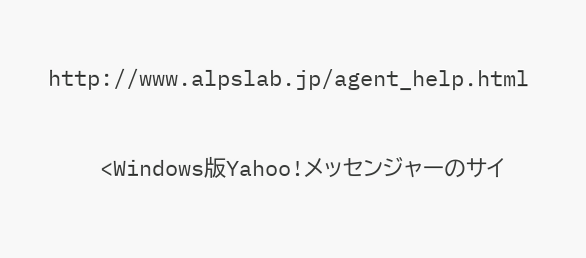http://www.alpslab.jp/agent_help.html

    <Windows版Yahoo!メッセンジャーのサイ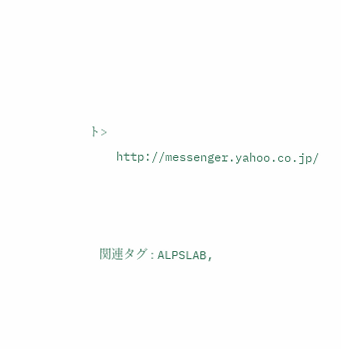ト>
    http://messenger.yahoo.co.jp/



    関連タグ : ALPSLAB,